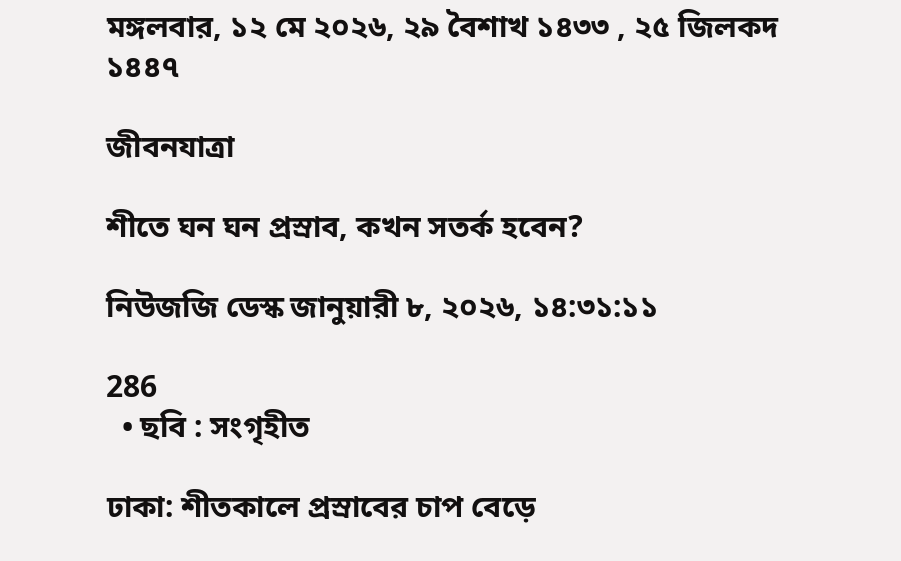মঙ্গলবার, ১২ মে ২০২৬, ২৯ বৈশাখ ১৪৩৩ , ২৫ জিলকদ ১৪৪৭

জীবনযাত্রা

শীতে ঘন ঘন প্রস্রাব, কখন সতর্ক হবেন?

নিউজজি ডেস্ক জানুয়ারী ৮, ২০২৬, ১৪:৩১:১১

286
  • ছবি : সংগৃহীত

ঢাকা: শীতকালে প্রস্রাবের চাপ বেড়ে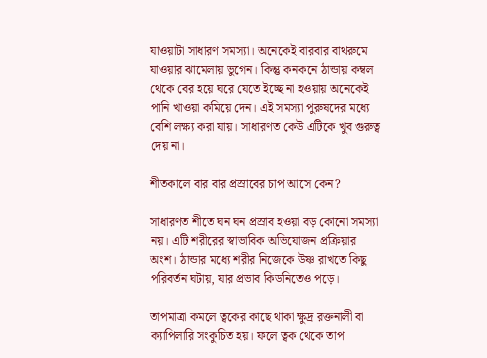যাওয়াটা সাধারণ সমস্যা। অনেকেই বারবার বাথরুমে যাওয়ার ঝামেলায় ভুগেন। কিন্তু কনকনে ঠান্ডায় কম্বল থেকে বের হয়ে ঘরে যেতে ইচ্ছে না হওয়ায় অনেকেই পানি খাওয়া কমিয়ে দেন। এই সমস্যা পুরুষদের মধ্যে বেশি লক্ষ্য করা যায়। সাধারণত কেউ এটিকে খুব গুরুত্ব দেয় না।

শীতকালে বার বার প্রস্রাবের চাপ আসে কেন?

সাধারণত শীতে ঘন ঘন প্রস্রাব হওয়া বড় কোনো সমস্যা নয়। এটি শরীরের স্বাভাবিক অভিযোজন প্রক্রিয়ার অংশ। ঠান্ডার মধ্যে শরীর নিজেকে উষ্ণ রাখতে কিছু পরিবর্তন ঘটায়, যার প্রভাব কিডনিতেও পড়ে।

তাপমাত্রা কমলে ত্বকের কাছে থাকা ক্ষুদ্র রক্তনালী বা ক্যাপিলারি সংকুচিত হয়। ফলে ত্বক থেকে তাপ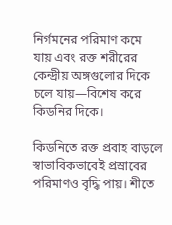নির্গমনের পরিমাণ কমে যায় এবং রক্ত শরীরের কেন্দ্রীয় অঙ্গগুলোর দিকে চলে যায়—বিশেষ করে কিডনির দিকে।

কিডনিতে রক্ত প্রবাহ বাড়লে স্বাভাবিকভাবেই প্রস্রাবের পরিমাণও বৃদ্ধি পায়। শীতে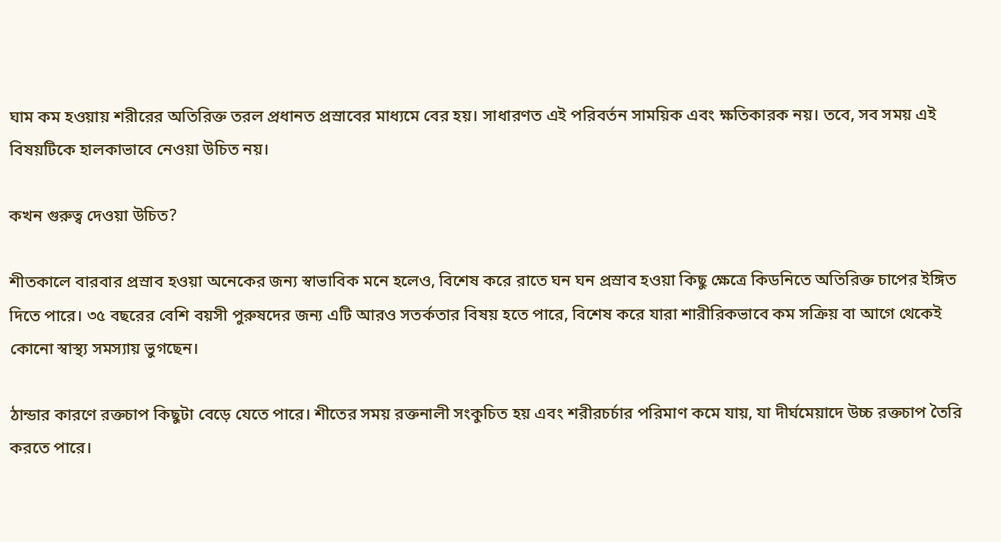ঘাম কম হওয়ায় শরীরের অতিরিক্ত তরল প্রধানত প্রস্রাবের মাধ্যমে বের হয়। সাধারণত এই পরিবর্তন সাময়িক এবং ক্ষতিকারক নয়। তবে, সব সময় এই বিষয়টিকে হালকাভাবে নেওয়া উচিত নয়।

কখন গুরুত্ব দেওয়া উচিত?

শীতকালে বারবার প্রস্রাব হওয়া অনেকের জন্য স্বাভাবিক মনে হলেও, বিশেষ করে রাতে ঘন ঘন প্রস্রাব হওয়া কিছু ক্ষেত্রে কিডনিতে অতিরিক্ত চাপের ইঙ্গিত দিতে পারে। ৩৫ বছরের বেশি বয়সী পুরুষদের জন্য এটি আরও সতর্কতার বিষয় হতে পারে, বিশেষ করে যারা শারীরিকভাবে কম সক্রিয় বা আগে থেকেই কোনো স্বাস্থ্য সমস্যায় ভুগছেন।

ঠান্ডার কারণে রক্তচাপ কিছুটা বেড়ে যেতে পারে। শীতের সময় রক্তনালী সংকুচিত হয় এবং শরীরচর্চার পরিমাণ কমে যায়, যা দীর্ঘমেয়াদে উচ্চ রক্তচাপ তৈরি করতে পারে।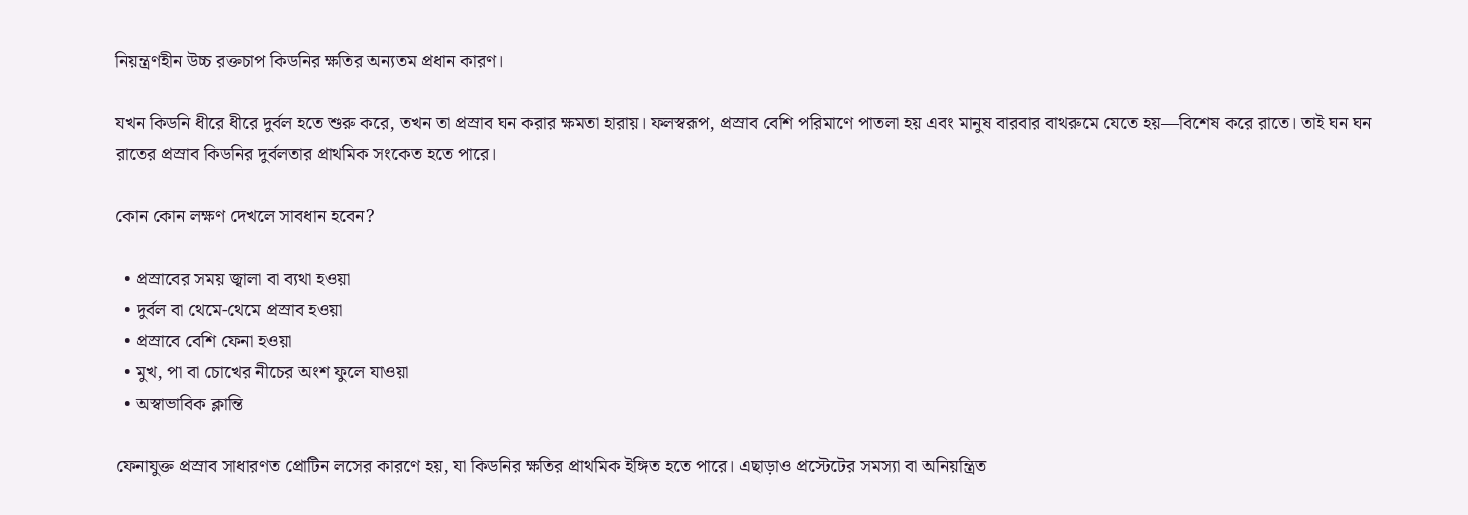নিয়ন্ত্রণহীন উচ্চ রক্তচাপ কিডনির ক্ষতির অন্যতম প্রধান কারণ।

যখন কিডনি ধীরে ধীরে দুর্বল হতে শুরু করে, তখন তা প্রস্রাব ঘন করার ক্ষমতা হারায়। ফলস্বরূপ, প্রস্রাব বেশি পরিমাণে পাতলা হয় এবং মানুষ বারবার বাথরুমে যেতে হয়—বিশেষ করে রাতে। তাই ঘন ঘন রাতের প্রস্রাব কিডনির দুর্বলতার প্রাথমিক সংকেত হতে পারে।

কোন কোন লক্ষণ দেখলে সাবধান হবেন?

  • প্রস্রাবের সময় জ্বালা বা ব্যথা হওয়া
  • দুর্বল বা থেমে-থেমে প্রস্রাব হওয়া
  • প্রস্রাবে বেশি ফেনা হওয়া
  • মুখ, পা বা চোখের নীচের অংশ ফুলে যাওয়া
  • অস্বাভাবিক ক্লান্তি

ফেনাযুক্ত প্রস্রাব সাধারণত প্রোটিন লসের কারণে হয়, যা কিডনির ক্ষতির প্রাথমিক ইঙ্গিত হতে পারে। এছাড়াও প্রস্টেটের সমস্যা বা অনিয়ন্ত্রিত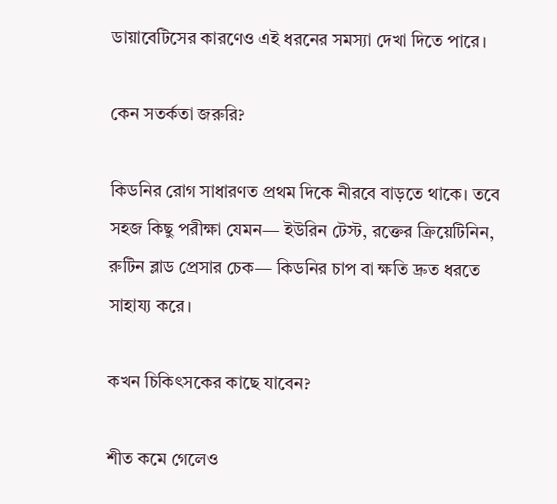ডায়াবেটিসের কারণেও এই ধরনের সমস্যা দেখা দিতে পারে।

কেন সতর্কতা জরুরি?

কিডনির রোগ সাধারণত প্রথম দিকে নীরবে বাড়তে থাকে। তবে সহজ কিছু পরীক্ষা যেমন— ইউরিন টেস্ট, রক্তের ক্রিয়েটিনিন, রুটিন ব্লাড প্রেসার চেক— কিডনির চাপ বা ক্ষতি দ্রুত ধরতে সাহায্য করে।

কখন চিকিৎসকের কাছে যাবেন?

শীত কমে গেলেও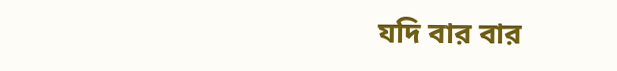যদি বার বার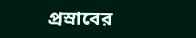প্রস্রাবের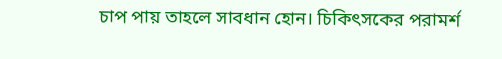চাপ পায় তাহলে সাবধান হোন। চিকিৎসকের পরামর্শ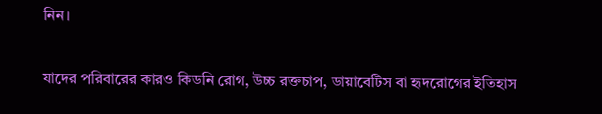নিন।

যাদের পরিবারের কারও কিডনি রোগ, উচ্চ রক্তচাপ, ডায়াবেটিস বা হৃদরোগের ইতিহাস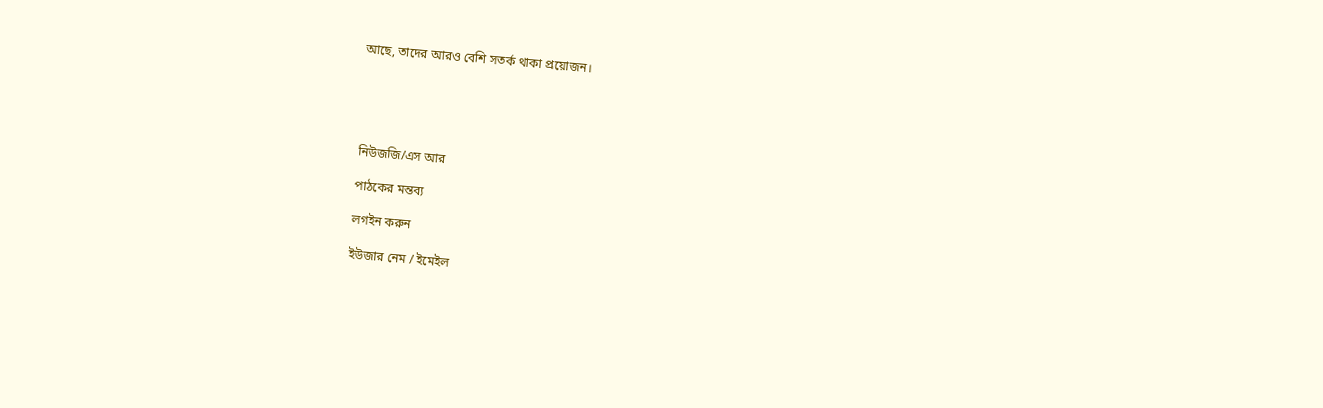আছে, তাদের আরও বেশি সতর্ক থাকা প্রয়োজন।





নিউজজি/এস আর

পাঠকের মন্তব্য

লগইন করুন

ইউজার নেম / ইমেইল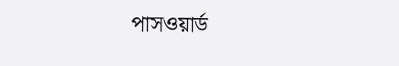পাসওয়ার্ড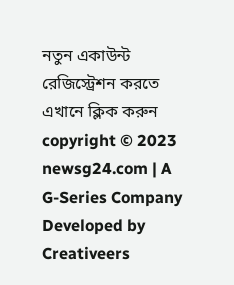নতুন একাউন্ট রেজিস্ট্রেশন করতে এখানে ক্লিক করুন
copyright © 2023 newsg24.com | A G-Series Company
Developed by Creativeers